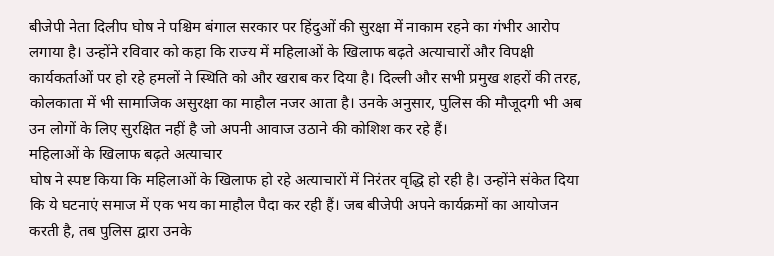बीजेपी नेता दिलीप घोष ने पश्चिम बंगाल सरकार पर हिंदुओं की सुरक्षा में नाकाम रहने का गंभीर आरोप लगाया है। उन्होंने रविवार को कहा कि राज्य में महिलाओं के खिलाफ बढ़ते अत्याचारों और विपक्षी कार्यकर्ताओं पर हो रहे हमलों ने स्थिति को और खराब कर दिया है। दिल्ली और सभी प्रमुख शहरों की तरह, कोलकाता में भी सामाजिक असुरक्षा का माहौल नजर आता है। उनके अनुसार, पुलिस की मौजूदगी भी अब उन लोगों के लिए सुरक्षित नहीं है जो अपनी आवाज उठाने की कोशिश कर रहे हैं।
महिलाओं के खिलाफ बढ़ते अत्याचार
घोष ने स्पष्ट किया कि महिलाओं के खिलाफ हो रहे अत्याचारों में निरंतर वृद्धि हो रही है। उन्होंने संकेत दिया कि ये घटनाएं समाज में एक भय का माहौल पैदा कर रही हैं। जब बीजेपी अपने कार्यक्रमों का आयोजन करती है, तब पुलिस द्वारा उनके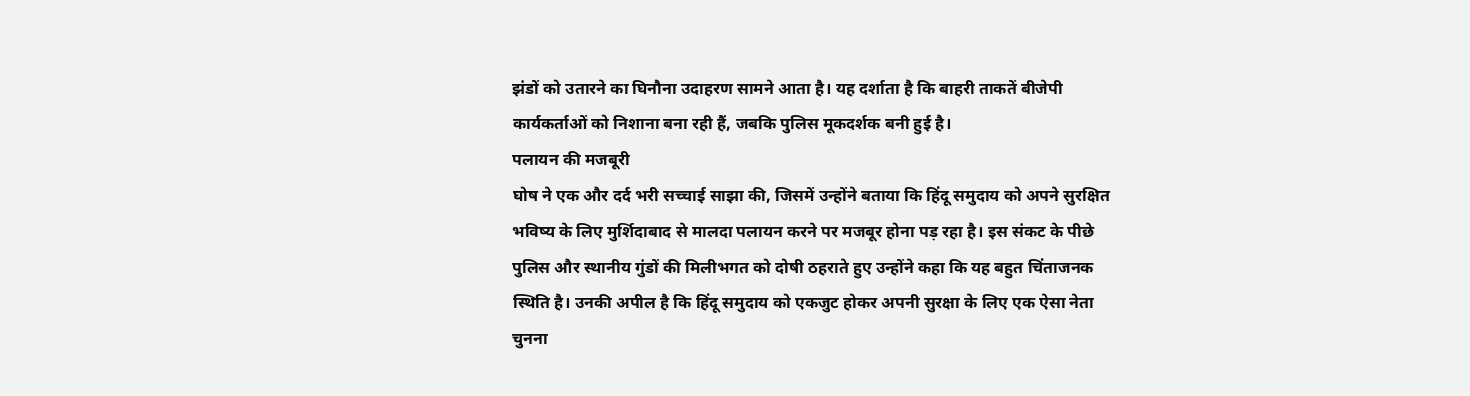झंडों को उतारने का घिनौना उदाहरण सामने आता है। यह दर्शाता है कि बाहरी ताकतें बीजेपी कार्यकर्ताओं को निशाना बना रही हैं, जबकि पुलिस मूकदर्शक बनी हुई है।
पलायन की मजबूरी
घोष ने एक और दर्द भरी सच्चाई साझा की, जिसमें उन्होंने बताया कि हिंदू समुदाय को अपने सुरक्षित भविष्य के लिए मुर्शिदाबाद से मालदा पलायन करने पर मजबूर होना पड़ रहा है। इस संकट के पीछे पुलिस और स्थानीय गुंडों की मिलीभगत को दोषी ठहराते हुए उन्होंने कहा कि यह बहुत चिंताजनक स्थिति है। उनकी अपील है कि हिंदू समुदाय को एकजुट होकर अपनी सुरक्षा के लिए एक ऐसा नेता चुनना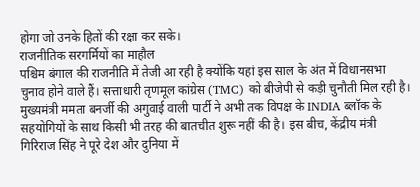होगा जो उनके हितों की रक्षा कर सके।
राजनीतिक सरगर्मियों का माहौल
पश्चिम बंगाल की राजनीति में तेजी आ रही है क्योंकि यहां इस साल के अंत में विधानसभा चुनाव होने वाले हैं। सत्ताधारी तृणमूल कांग्रेस (TMC) को बीजेपी से कड़ी चुनौती मिल रही है। मुख्यमंत्री ममता बनर्जी की अगुवाई वाली पार्टी ने अभी तक विपक्ष के INDIA ब्लॉक के सहयोगियों के साथ किसी भी तरह की बातचीत शुरू नहीं की है। इस बीच, केंद्रीय मंत्री गिरिराज सिंह ने पूरे देश और दुनिया में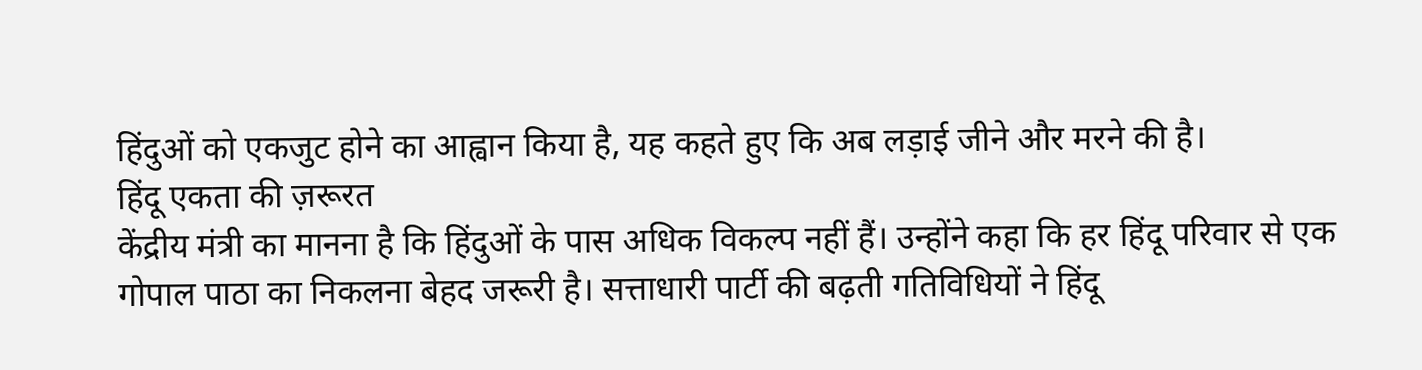हिंदुओं को एकजुट होने का आह्वान किया है, यह कहते हुए कि अब लड़ाई जीने और मरने की है।
हिंदू एकता की ज़रूरत
केंद्रीय मंत्री का मानना है कि हिंदुओं के पास अधिक विकल्प नहीं हैं। उन्होंने कहा कि हर हिंदू परिवार से एक गोपाल पाठा का निकलना बेहद जरूरी है। सत्ताधारी पार्टी की बढ़ती गतिविधियों ने हिंदू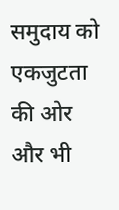समुदाय को एकजुटता की ओर और भी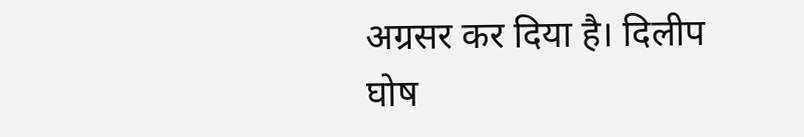अग्रसर कर दिया है। दिलीप घोष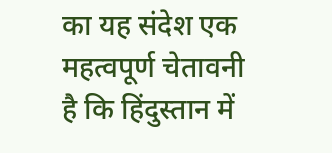का यह संदेश एक महत्वपूर्ण चेतावनी है कि हिंदुस्तान में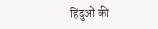हिंदुओं की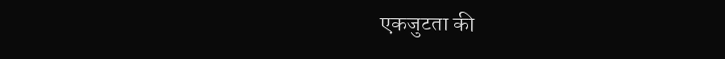एकजुटता की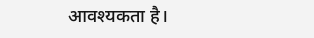आवश्यकता है।